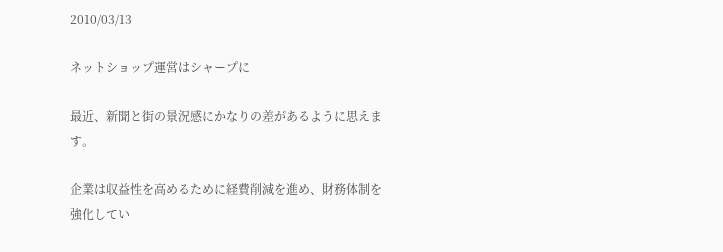2010/03/13

ネットショップ運営はシャープに

最近、新聞と街の景況感にかなりの差があるように思えます。

企業は収益性を高めるために経費削減を進め、財務体制を強化してい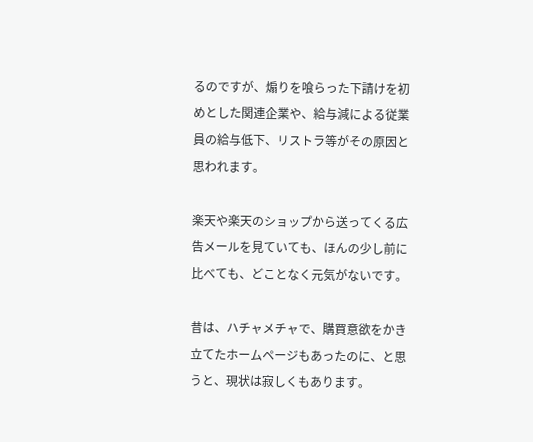るのですが、煽りを喰らった下請けを初めとした関連企業や、給与減による従業員の給与低下、リストラ等がその原因と思われます。

楽天や楽天のショップから送ってくる広告メールを見ていても、ほんの少し前に比べても、どことなく元気がないです。

昔は、ハチャメチャで、購買意欲をかき立てたホームページもあったのに、と思うと、現状は寂しくもあります。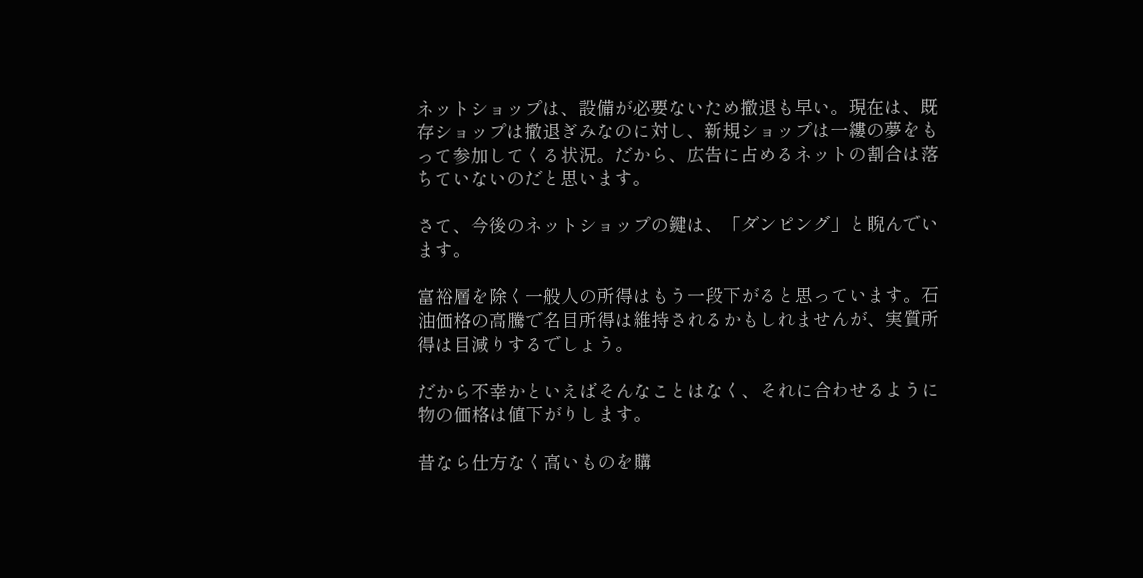ネットショップは、設備が必要ないため撤退も早い。現在は、既存ショップは撤退ぎみなのに対し、新規ショップは一縷の夢をもって参加してくる状況。だから、広告に占めるネットの割合は落ちていないのだと思います。

さて、今後のネットショップの鍵は、「ダンピング」と睨んでいます。

富裕層を除く一般人の所得はもう一段下がると思っています。石油価格の高騰で名目所得は維持されるかもしれませんが、実質所得は目減りするでしょう。

だから不幸かといえばそんなことはなく、それに合わせるように物の価格は値下がりします。

昔なら仕方なく高いものを購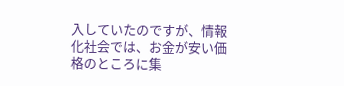入していたのですが、情報化社会では、お金が安い価格のところに集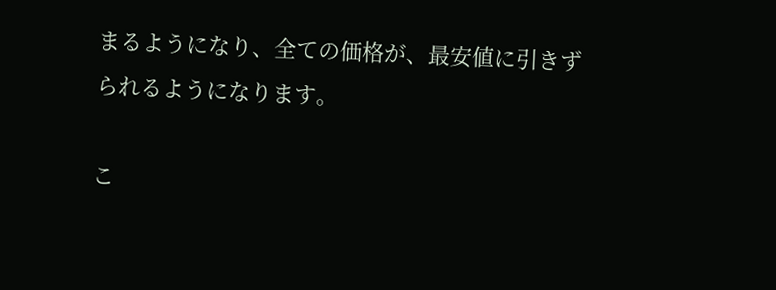まるようになり、全ての価格が、最安値に引きずられるようになります。

こ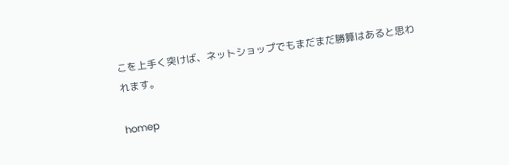こを上手く突けば、ネットショップでもまだまだ勝算はあると思われます。

homep